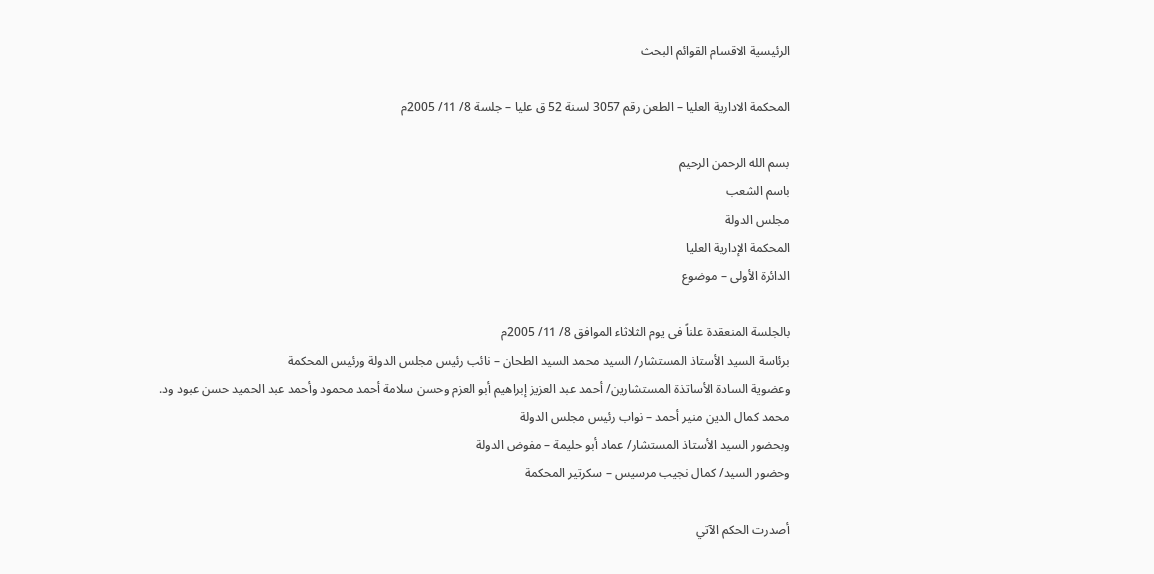الرئيسية الاقسام القوائم البحث

المحكمة الادارية العليا – الطعن رقم 3057 لسنة 52 ق عليا – جلسة 8/ 11/ 2005م

بسم الله الرحمن الرحيم
باسم الشعب
مجلس الدولة
المحكمة الإدارية العليا
الدائرة الأولى – موضوع

بالجلسة المنعقدة علناً فى يوم الثلاثاء الموافق 8/ 11/ 2005م
برئاسة السيد الأستاذ المستشار/ السيد محمد السيد الطحان – نائب رئيس مجلس الدولة ورئيس المحكمة
وعضوية السادة الأساتذة المستشارين/ أحمد عبد العزيز إبراهيم أبو العزم وحسن سلامة أحمد محمود وأحمد عبد الحميد حسن عبود ود. محمد كمال الدين منير أحمد – نواب رئيس مجلس الدولة
وبحضور السيد الأستاذ المستشار/ عماد أبو حليمة – مفوض الدولة
وحضور السيد/ كمال نجيب مرسيس – سكرتير المحكمة

أصدرت الحكم الآتي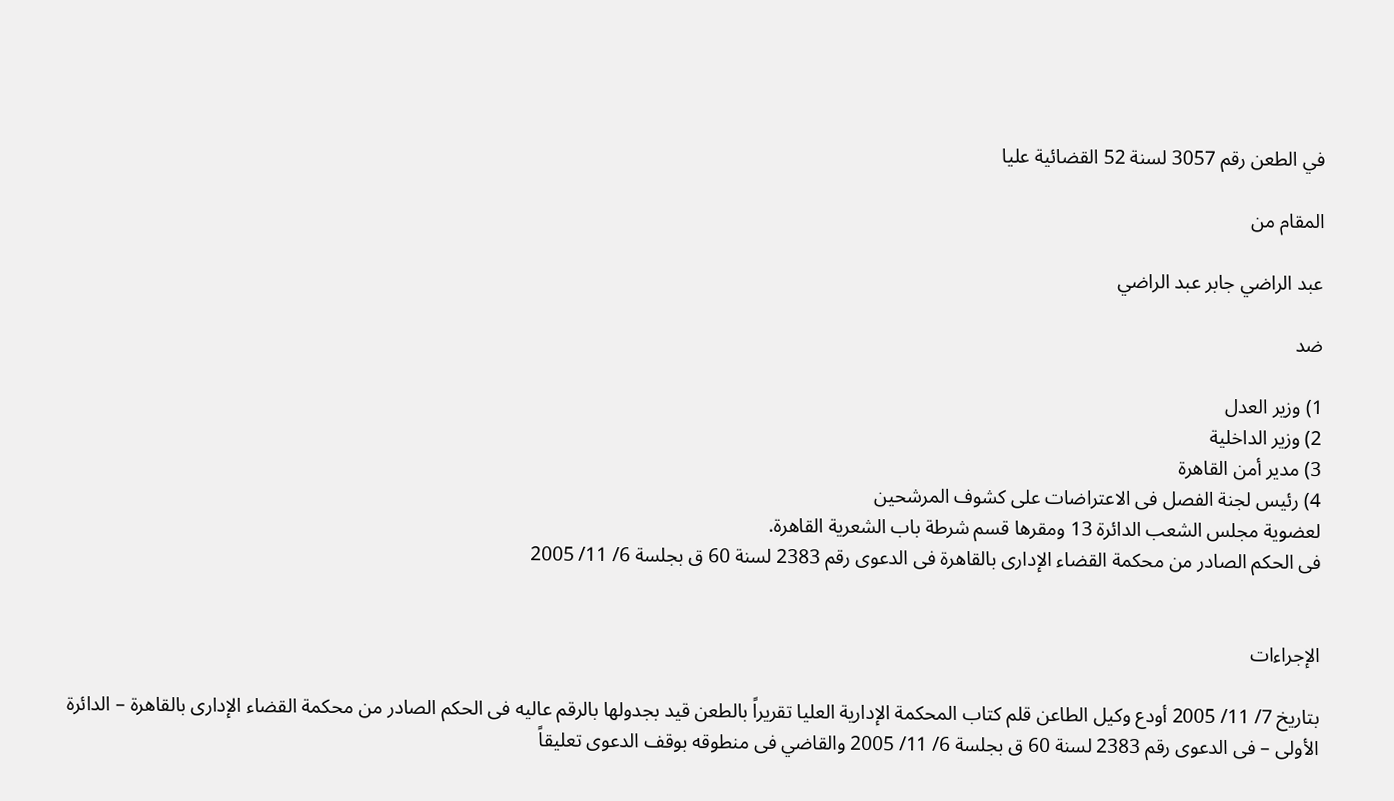في الطعن رقم 3057 لسنة 52 القضائية عليا

المقام من

عبد الراضي جابر عبد الراضي

ضد

1) وزير العدل
2) وزير الداخلية
3) مدير أمن القاهرة
4) رئيس لجنة الفصل فى الاعتراضات على كشوف المرشحين
لعضوية مجلس الشعب الدائرة 13 ومقرها قسم شرطة باب الشعرية القاهرة.
فى الحكم الصادر من محكمة القضاء الإدارى بالقاهرة فى الدعوى رقم 2383 لسنة 60 ق بجلسة 6/ 11/ 2005


الإجراءات

بتاريخ 7/ 11/ 2005 أودع وكيل الطاعن قلم كتاب المحكمة الإدارية العليا تقريراً بالطعن قيد بجدولها بالرقم عاليه فى الحكم الصادر من محكمة القضاء الإدارى بالقاهرة – الدائرة الأولى – فى الدعوى رقم 2383 لسنة 60 ق بجلسة 6/ 11/ 2005 والقاضي فى منطوقه بوقف الدعوى تعليقاً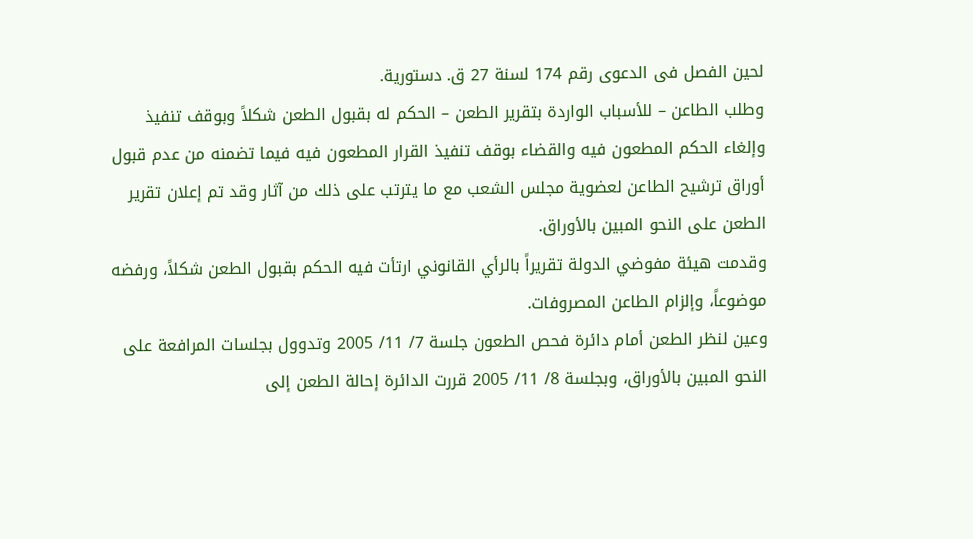لحين الفصل فى الدعوى رقم 174 لسنة 27 ق. دستورية.
وطلب الطاعن – للأسباب الواردة بتقرير الطعن – الحكم له بقبول الطعن شكلاً وبوقف تنفيذ وإلغاء الحكم المطعون فيه والقضاء بوقف تنفيذ القرار المطعون فيه فيما تضمنه من عدم قبول أوراق ترشيح الطاعن لعضوية مجلس الشعب مع ما يترتب على ذلك من آثار وقد تم إعلان تقرير الطعن على النحو المبين بالأوراق.
وقدمت هيئة مفوضي الدولة تقريراً بالرأي القانوني ارتأت فيه الحكم بقبول الطعن شكلاً، ورفضه موضوعاً، وإلزام الطاعن المصروفات.
وعين لنظر الطعن أمام دائرة فحص الطعون جلسة 7/ 11/ 2005 وتدوول بجلسات المرافعة على النحو المبين بالأوراق، وبجلسة 8/ 11/ 2005 قررت الدائرة إحالة الطعن إلى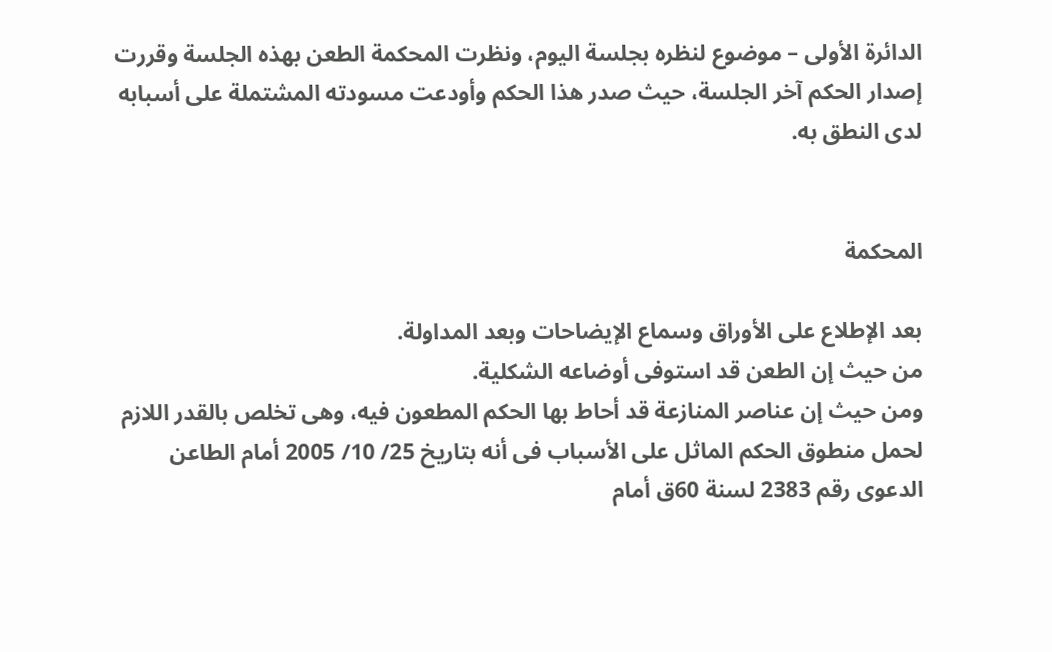الدائرة الأولى – موضوع لنظره بجلسة اليوم، ونظرت المحكمة الطعن بهذه الجلسة وقررت إصدار الحكم آخر الجلسة، حيث صدر هذا الحكم وأودعت مسودته المشتملة على أسبابه لدى النطق به.


المحكمة

بعد الإطلاع على الأوراق وسماع الإيضاحات وبعد المداولة.
من حيث إن الطعن قد استوفى أوضاعه الشكلية.
ومن حيث إن عناصر المنازعة قد أحاط بها الحكم المطعون فيه، وهى تخلص بالقدر اللازم لحمل منطوق الحكم الماثل على الأسباب فى أنه بتاريخ 25/ 10/ 2005 أمام الطاعن الدعوى رقم 2383 لسنة 60ق أمام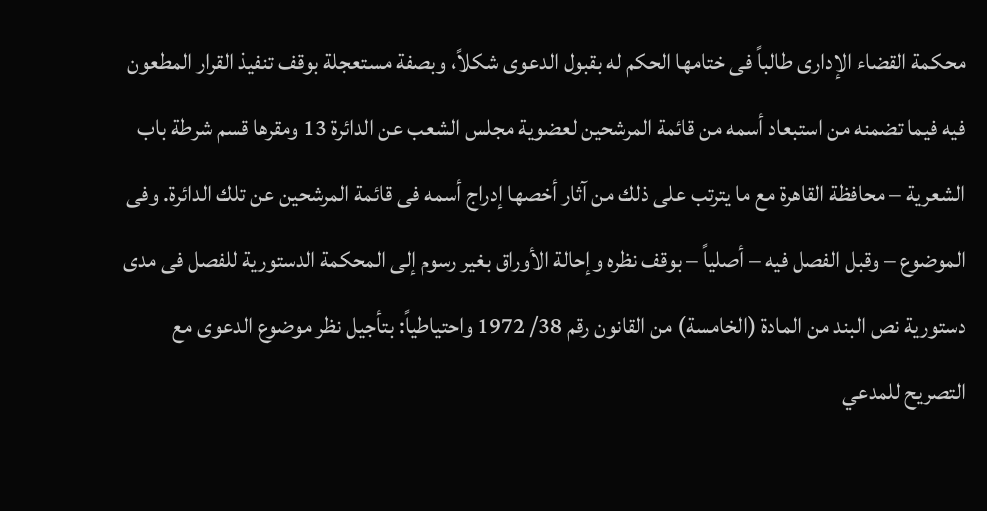محكمة القضاء الإدارى طالباً فى ختامها الحكم له بقبول الدعوى شكلاً، وبصفة مستعجلة بوقف تنفيذ القرار المطعون فيه فيما تضمنه من استبعاد أسمه من قائمة المرشحين لعضوية مجلس الشعب عن الدائرة 13 ومقرها قسم شرطة باب الشعرية – محافظة القاهرة مع ما يترتب على ذلك من آثار أخصها إدراج أسمه فى قائمة المرشحين عن تلك الدائرة. وفى الموضوع – وقبل الفصل فيه – أصلياً – بوقف نظره وإحالة الأوراق بغير رسوم إلى المحكمة الدستورية للفصل فى مدى دستورية نص البند من المادة (الخامسة) من القانون رقم 38/ 1972 واحتياطياً: بتأجيل نظر موضوع الدعوى مع التصريح للمدعي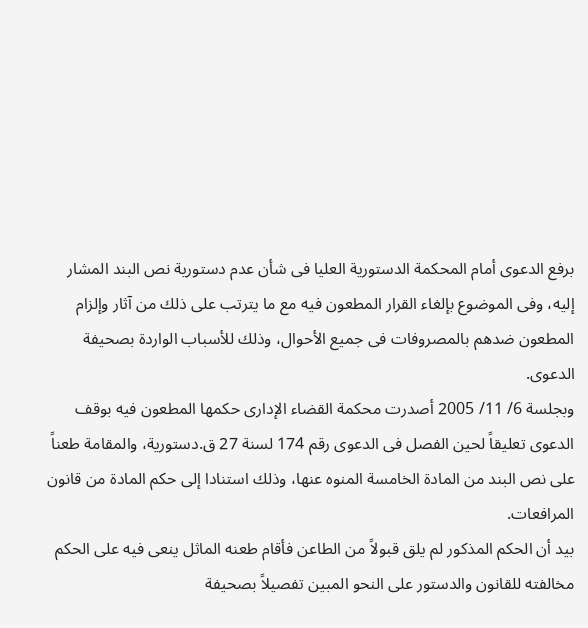برفع الدعوى أمام المحكمة الدستورية العليا فى شأن عدم دستورية نص البند المشار إليه، وفى الموضوع بإلغاء القرار المطعون فيه مع ما يترتب على ذلك من آثار وإلزام المطعون ضدهم بالمصروفات فى جميع الأحوال، وذلك للأسباب الواردة بصحيفة الدعوى.
وبجلسة 6/ 11/ 2005 أصدرت محكمة القضاء الإدارى حكمها المطعون فيه بوقف الدعوى تعليقاً لحين الفصل فى الدعوى رقم 174 لسنة 27 ق.دستورية، والمقامة طعناً على نص البند من المادة الخامسة المنوه عنها، وذلك استنادا إلى حكم المادة من قانون المرافعات.
بيد أن الحكم المذكور لم يلق قبولاً من الطاعن فأقام طعنه الماثل ينعى فيه على الحكم مخالفته للقانون والدستور على النحو المبين تفصيلاً بصحيفة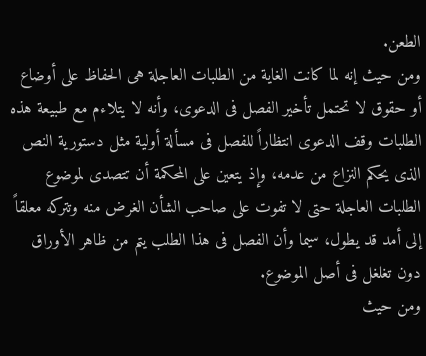الطعن.
ومن حيث إنه لما كانت الغاية من الطلبات العاجلة هى الحفاظ على أوضاع أو حقوق لا تحتمل تأخير الفصل فى الدعوى، وأنه لا يتلاءم مع طبيعة هذه الطلبات وقف الدعوى انتظاراً للفصل فى مسألة أولية مثل دستورية النص الذى يحكم النزاع من عدمه، وإذ يتعين على المحكمة أن تتصدى لموضوع الطلبات العاجلة حتى لا تفوت على صاحب الشأن الغرض منه وتتركه معلقاً إلى أمد قد يطول، سيما وأن الفصل فى هذا الطلب يتم من ظاهر الأوراق دون تغلغل فى أصل الموضوع.
ومن حيث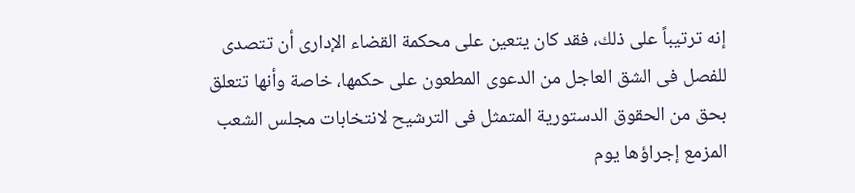إنه ترتيباً على ذلك، فقد كان يتعين على محكمة القضاء الإدارى أن تتصدى للفصل فى الشق العاجل من الدعوى المطعون على حكمها، خاصة وأنها تتعلق بحق من الحقوق الدستورية المتمثل فى الترشيح لانتخابات مجلس الشعب المزمع إجراؤها يوم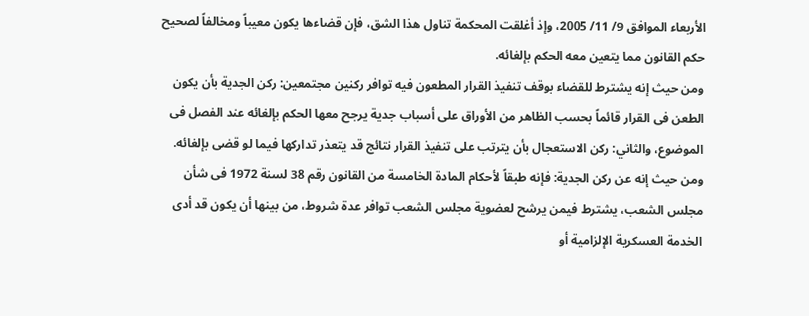الأربعاء الموافق 9/ 11/ 2005، وإذ أغلقت المحكمة تناول هذا الشق، فإن قضاءها يكون معيباً ومخالفاً لصحيح حكم القانون مما يتعين معه الحكم بإلغائه.
ومن حيث إنه يشترط للقضاء بوقف تنفيذ القرار المطعون فيه توافر ركنين مجتمعين: ركن الجدية بأن يكون الطعن فى القرار قائماً بحسب الظاهر من الأوراق على أسباب جدية يرجح معها الحكم بإلغائه عند الفصل فى الموضوع، والثاني: ركن الاستعجال بأن يترتب على تنفيذ القرار نتائج قد يتعذر تداركها فيما لو قضى بإلغائه.
ومن حيث إنه عن ركن الجدية: فإنه طبقاً لأحكام المادة الخامسة من القانون رقم 38 لسنة 1972 فى شأن مجلس الشعب، يشترط فيمن يرشح لعضوية مجلس الشعب توافر عدة شروط، من بينها أن يكون قد أدى الخدمة العسكرية الإلزامية أو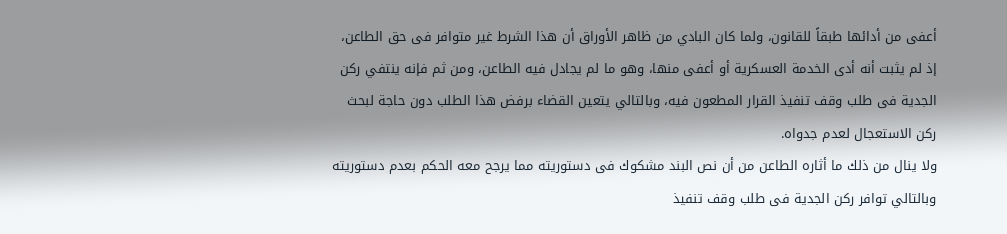أعفى من أدائها طبقاً للقانون، ولما كان البادي من ظاهر الأوراق أن هذا الشرط غير متوافر فى حق الطاعن، إذ لم يثبت أنه أدى الخدمة العسكرية أو أعفى منها، وهو ما لم يجادل فيه الطاعن، ومن ثم فإنه ينتفي ركن الجدية فى طلب وقف تنفيذ القرار المطعون فيه، وبالتالي يتعين القضاء برفض هذا الطلب دون حاجة لبحث ركن الاستعجال لعدم جدواه.
ولا ينال من ذلك ما أثاره الطاعن من أن نص البند مشكوك فى دستوريته مما يرجح معه الحكم بعدم دستوريته وبالتالي توافر ركن الجدية فى طلب وقف تنفيذ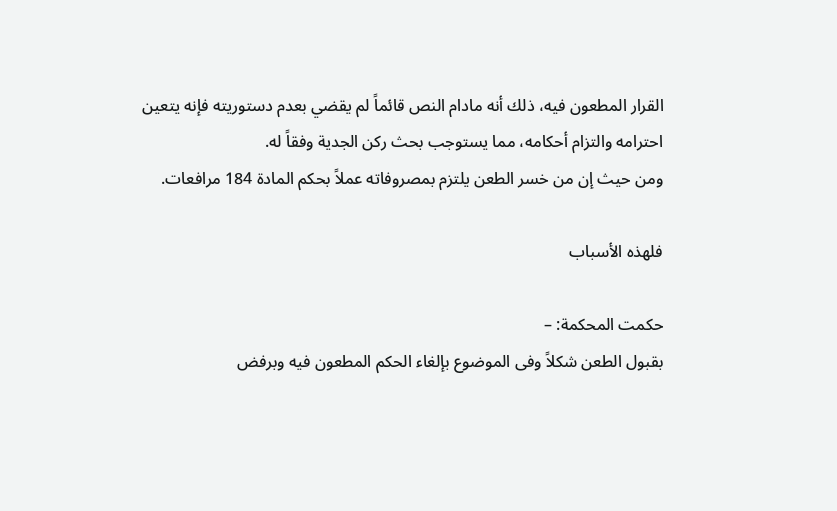القرار المطعون فيه، ذلك أنه مادام النص قائماً لم يقضي بعدم دستوريته فإنه يتعين احترامه والتزام أحكامه، مما يستوجب بحث ركن الجدية وفقاً له.
ومن حيث إن من خسر الطعن يلتزم بمصروفاته عملاً بحكم المادة 184 مرافعات.

فلهذه الأسباب

حكمت المحكمة: –
بقبول الطعن شكلاً وفى الموضوع بإلغاء الحكم المطعون فيه وبرفض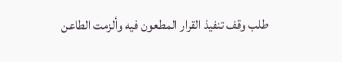طلب وقف تنفيذ القرار المطعون فيه وألزمت الطاعن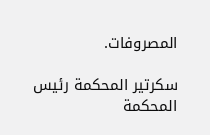المصروفات.

سكرتير المحكمة رئيس المحكمة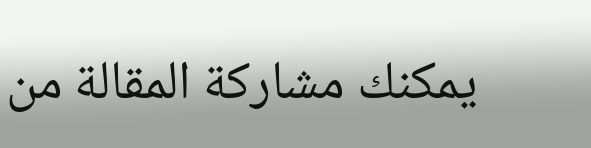يمكنك مشاركة المقالة من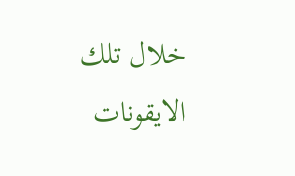خلال تلك الايقونات